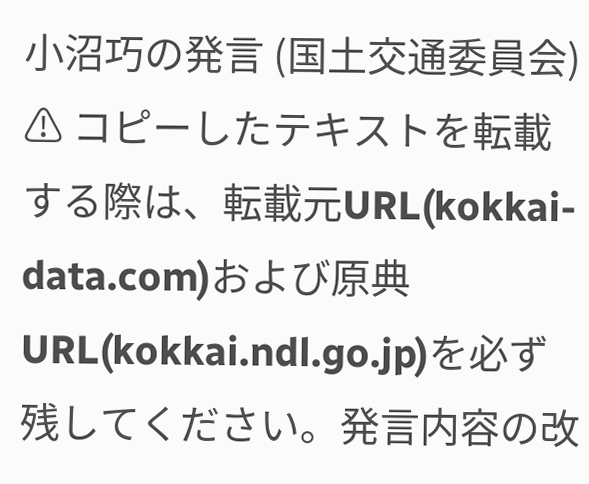小沼巧の発言 (国土交通委員会)
⚠ コピーしたテキストを転載する際は、転載元URL(kokkai-data.com)および原典URL(kokkai.ndl.go.jp)を必ず残してください。発言内容の改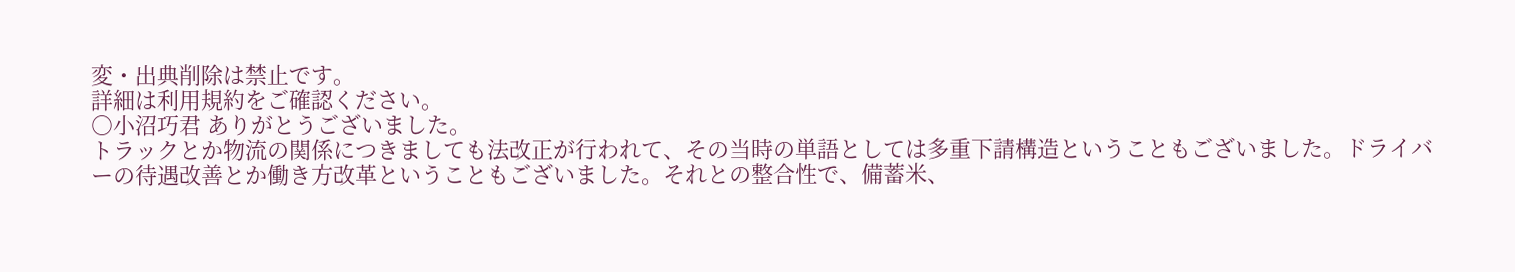変・出典削除は禁止です。
詳細は利用規約をご確認ください。
○小沼巧君 ありがとうございました。
トラックとか物流の関係につきましても法改正が行われて、その当時の単語としては多重下請構造ということもございました。ドライバーの待遇改善とか働き方改革ということもございました。それとの整合性で、備蓄米、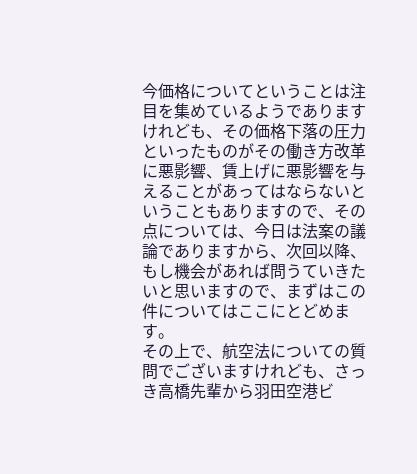今価格についてということは注目を集めているようでありますけれども、その価格下落の圧力といったものがその働き方改革に悪影響、賃上げに悪影響を与えることがあってはならないということもありますので、その点については、今日は法案の議論でありますから、次回以降、もし機会があれば問うていきたいと思いますので、まずはこの件についてはここにとどめます。
その上で、航空法についての質問でございますけれども、さっき高橋先輩から羽田空港ビ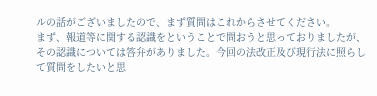ルの話がございましたので、まず質問はこれからさせてください。
まず、報道等に関する認識をということで問おうと思っておりましたが、その認識については答弁がありました。今回の法改正及び現行法に照らして質問をしたいと思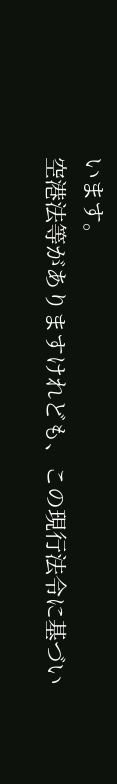います。
空港法等がありますけれども、この現行法令に基づい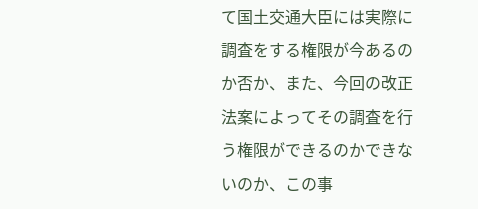て国土交通大臣には実際に調査をする権限が今あるのか否か、また、今回の改正法案によってその調査を行う権限ができるのかできないのか、この事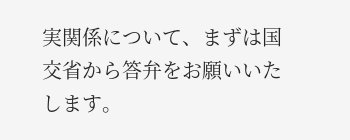実関係について、まずは国交省から答弁をお願いいたします。